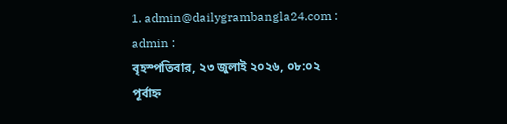1. admin@dailygrambangla24.com : admin :
বৃহস্পতিবার, ২৩ জুলাই ২০২৬, ০৮:০২ পূর্বাহ্ন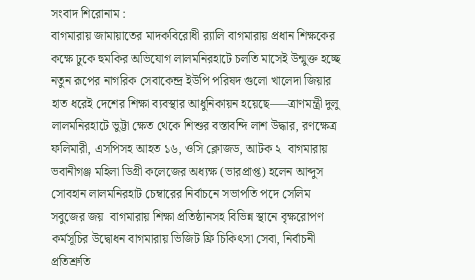সংবাদ শিরোনাম :
বাগমারায় জামায়াতের মাদকবিরোধী র‍্যালি বাগমারায় প্রধান শিক্ষকের কক্ষে ঢুকে হুমকির অভিযোগ লালমনিরহাটে চলতি মাসেই উন্মুক্ত হচ্ছে নতুন রূপের নাগরিক সেবাকেন্দ্র ইউপি পরিষদ গুলো খালেদা জিয়ার হাত ধরেই দেশের শিক্ষা ব্যবস্থার আধুনিকায়ন হয়েছে—–ত্রাণমন্ত্রী দুলু  লালমনিরহাটে ভুট্টা ক্ষেত থেকে শিশুর বস্তাবন্দি লাশ উদ্ধার, রণক্ষেত্র ফলিমারী, এসপিসহ আহত ১৬, ওসি ক্লোজড, আটক ২  বাগমারায় ভবানীগঞ্জ মহিলা ডিগ্রী কলেজের অধ্যক্ষ (ভারপ্রাপ্ত) হলেন আব্দুস সোবহান লালমনিরহাট চেম্বারের নির্বাচনে সভাপতি পদে সেলিম সবুজের জয়  বাগমারায় শিক্ষা প্রতিষ্ঠানসহ বিভিন্ন স্থানে বৃক্ষরোপণ কর্মসূচির উদ্বোধন বাগমারায় ভিজিট ফ্রি চিকিৎসা সেবা, নির্বাচনী প্রতিশ্রুতি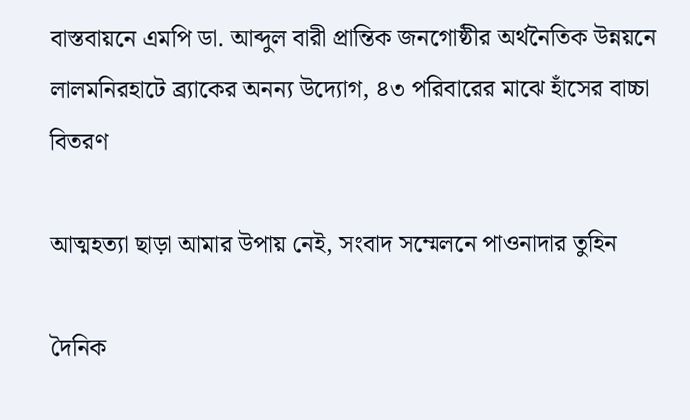বাস্তবায়নে এমপি ডা. আব্দুল বারী প্রান্তিক জনগোষ্ঠীর অর্থনৈতিক উন্নয়নে লালমনিরহাটে ব্র্যাকের অনন্য উদ্যোগ, ৪৩ পরিবারের মাঝে হাঁসের বাচ্চা বিতরণ

আত্মহত্যা ছাড়া আমার উপায় নেই, সংবাদ সম্মেলনে পাওনাদার তুহিন

দৈনিক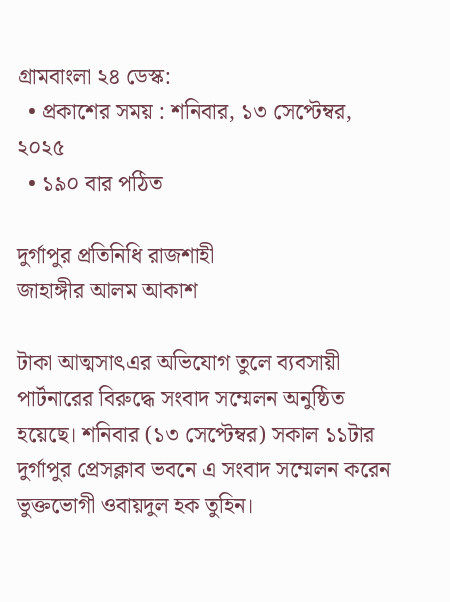গ্রামবাংলা ২৪ ডেস্ক:
  • প্রকাশের সময় : শনিবার, ১৩ সেপ্টেম্বর, ২০২৫
  • ১৯০ বার পঠিত

দুর্গাপুর প্রতিনিধি রাজশাহী
জাহাঙ্গীর আলম আকাশ

টাকা আত্মসাৎএর অভিযোগ তুলে ব্যবসায়ী পার্টনারের বিরুদ্ধে সংবাদ সম্মেলন অনুষ্ঠিত হয়েছে। শনিবার (১৩ সেপ্টেম্বর) সকাল ১১টার দুর্গাপুর প্রেসক্লাব ভবনে এ সংবাদ সম্মেলন করেন ভুক্তভোগী ওবায়দুল হক তুহিন।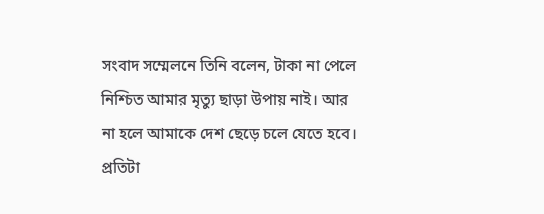সংবাদ সম্মেলনে তিনি বলেন, টাকা না পেলে নিশ্চিত আমার মৃত্যু ছাড়া উপায় নাই। আর না হলে আমাকে দেশ ছেড়ে চলে যেতে হবে। প্রতিটা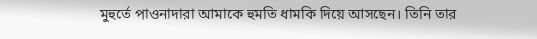মুহুর্তে পাওনাদারা আমাকে হুমতি ধামকি দিয়ে আসছেন। তিনি তার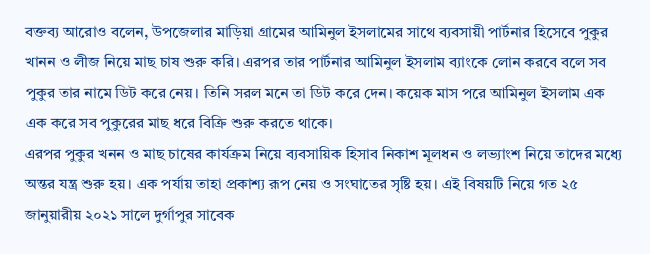বক্তব্য আরোও বলেন, উপজেলার মাড়িয়া গ্রামের আমিনুল ইসলামের সাথে ব্যবসায়ী পার্টনার হিসেবে পুকুর খানন ও লীজ নিয়ে মাছ চাষ শুরু করি। এরপর তার পার্টনার আমিনুল ইসলাম ব্যাংকে লোন করবে বলে সব পুকুর তার নামে ডিট করে নেয়। তিনি সরল মনে তা ডিট করে দেন। কয়েক মাস পরে আমিনুল ইসলাম এক এক করে সব পুকুরের মাছ ধরে বিক্রি শুরু করতে থাকে।
এরপর পুকুর খনন ও মাছ চাষের কার্যক্রম নিয়ে ব্যবসায়িক হিসাব নিকাশ মূলধন ও লভ্যাংশ নিয়ে তাদের মধ্যে অন্তর যন্ত্র শুরু হয়। এক পর্যায় তাহা প্রকাশ্য রূপ নেয় ও সংঘাতের সৃষ্টি হয়। এই বিষয়টি নিয়ে গত ২৫ জানুয়ারীয় ২০২১ সালে দুর্গাপুর সাবেক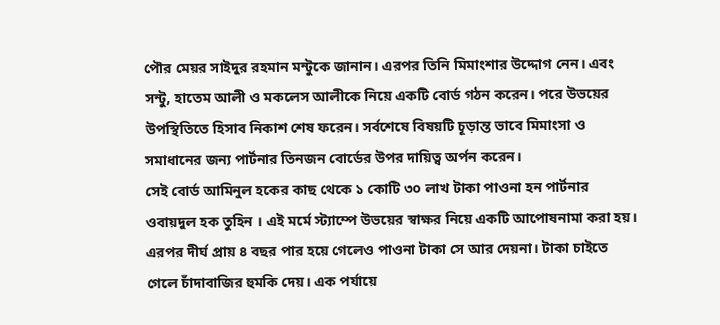পৌর মেয়র সাইদুর রহমান মন্টুকে জানান। এরপর তিনি মিমাংশার উদ্দোগ নেন। এবং সন্টু, হাতেম আলী ও মকলেস আলীকে নিয়ে একটি বোর্ড গঠন করেন। পরে উভয়ের উপস্থিতিতে হিসাব নিকাশ শেষ ফরেন। সর্বশেষে বিষয়টি চূড়ান্ত ভাবে মিমাংসা ও সমাধানের জন্য পার্টনার তিনজন বোর্ডের উপর দায়িত্ব অর্পন করেন।
সেই বোর্ড আমিনুল হকের কাছ থেকে ১ কোটি ৩০ লাখ টাকা পাওনা হন পার্টনার ওবায়দুল হক তুহিন । এই মর্মে স্ট্যাম্পে উভয়ের স্বাক্ষর নিয়ে একটি আপোষনামা করা হয়। এরপর দীর্ঘ প্রায় ৪ বছর পার হয়ে গেলেও পাওনা টাকা সে আর দেয়না। টাকা চাইতে গেলে চাঁদাবাজির হুমকি দেয়। এক পর্যায়ে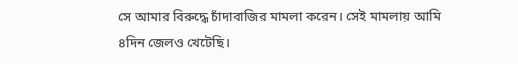সে আমার বিরুদ্ধে চাঁদাবাজির মামলা করেন। সেই মামলায় আমি ৪দিন জেলও খেটেছি।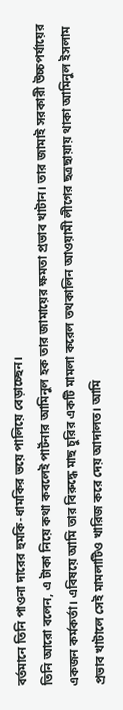বর্তমানে তিনি পাওনা দারের হুমকি-ধামকির ভয়ে পালিয়ে বেড়াচ্ছেন।
তিনি আরো বলেন, এ টাকা নিয়ে কথা কবলেই পার্টনার আমিনুল হক তার জামায়ের ক্ষমতা প্রভাব খাটান। তার জামাই সরকারী উচ্চপর্যায়ের একজন কর্মকর্তা। এবিষয়ে আমি তার বিরুদ্ধে মাছ চুরির একটি মামলা করেল তথকালিন আওয়ামী লীগের ছত্রছায়ায় থাকা আমিনুল ইসলাম প্রভাব খাটালে সেই মামলাটিও খারিজ করে দেয় আদালত। আমি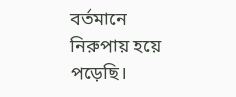বর্তমানে নিরুপায় হয়ে পড়েছি।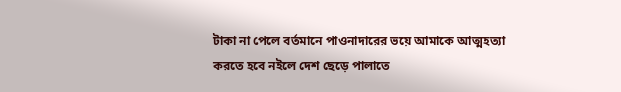টাকা না পেলে বর্তমানে পাওনাদারের ভয়ে আমাকে আত্মহত্যা করতে হবে নইলে দেশ ছেড়ে পালাতে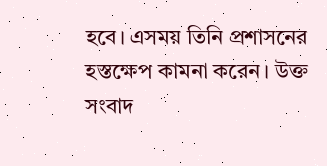হবে। এসময় তিনি প্রশাসনের হস্তক্ষেপ কামনা করেন। উক্ত সংবাদ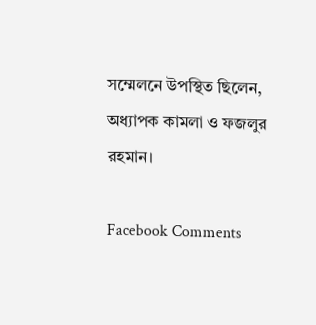সম্মেলনে উপস্থিত ছিলেন, অধ্যাপক কামলা ও ফজলুর রহমান।

Facebook Comments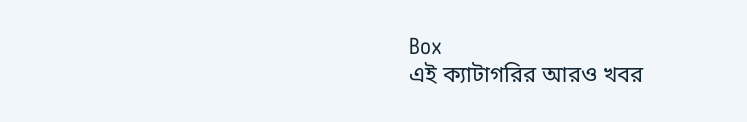Box
এই ক্যাটাগরির আরও খবর